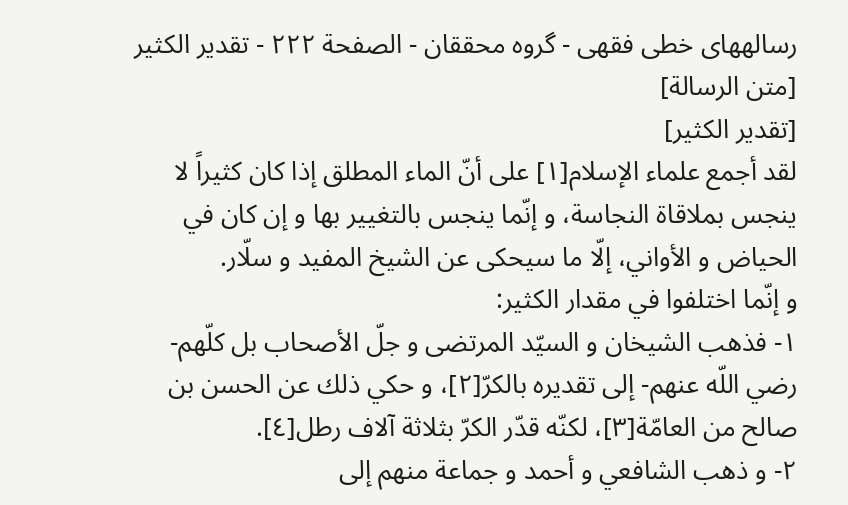رسالههاى خطى فقهى - گروه محققان - الصفحة ٢٢٢ - تقدير الكثير
[متن الرسالة]
[تقدير الكثير]
لقد أجمع علماء الإسلام[١] على أنّ الماء المطلق إذا كان كثيراً لا ينجس بملاقاة النجاسة، و إنّما ينجس بالتغيير بها و إن كان في الحياض و الأواني، إلّا ما سيحكى عن الشيخ المفيد و سلّار.
و إنّما اختلفوا في مقدار الكثير:
١- فذهب الشيخان و السيّد المرتضى و جلّ الأصحاب بل كلّهم- رضي اللّه عنهم- إلى تقديره بالكرّ[٢]، و حكي ذلك عن الحسن بن صالح من العامّة[٣]، لكنّه قدّر الكرّ بثلاثة آلاف رطل[٤].
٢- و ذهب الشافعي و أحمد و جماعة منهم إلى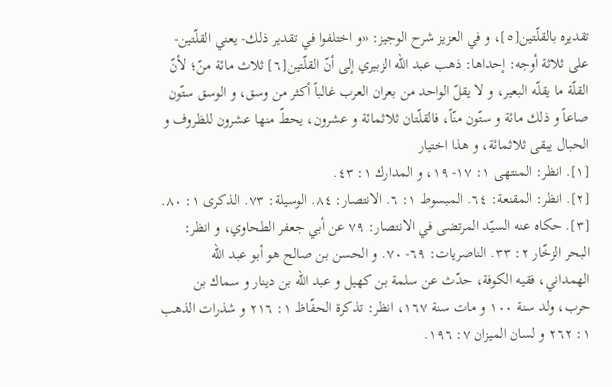تقديره بالقلّتين[٥]، و في العزيز شرح الوجيز: «و اختلفوا في تقدير ذلك- يعني القلّتين- على ثلاثة أوجه: إحداها: ذهب عبد اللّه الزبيري إلى أنّ القلّتين[٦] ثلاث مائة منّ؛ لأنّ القلّة ما يقلّه البعير، و لا يقلّ الواحد من بعران العرب غالباً أكثر من وسق، و الوسق ستّون صاعاً و ذلك مائة و ستّون منّاً، فالقلّتان ثلاثمائة و عشرون، يحطّ منها عشرون للظروف و الحبال يبقى ثلاثمائة، و هذا اختيار
[١]. انظر: المنتهى ١: ١٧- ١٩، و المدارك ١: ٤٣.
[٢]. انظر: المقنعة: ٦٤. المبسوط ١: ٦. الانتصار: ٨٤. الوسيلة: ٧٣. الذكرى ١: ٨٠.
[٣]. حكاه عنه السيّد المرتضى في الانتصار: ٧٩ عن أبي جعفر الطحاوي، و انظر: البحر الزخّار ٢: ٣٣. الناصريات: ٦٩- ٧٠. و الحسن بن صالح هو أبو عبد اللّه الهمداني، فقيه الكوفة، حدّث عن سلمة بن كهيل و عبد اللّه بن دينار و سماك بن حرب، ولد سنة ١٠٠ و مات سنة ١٦٧، انظر: تذكرة الحفّاظ ١: ٢١٦ و شذرات الذهب ١: ٢٦٢ و لسان الميزان ٧: ١٩٦.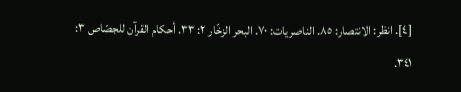[٤]. انظر: الانتصار: ٨٥. الناصريات: ٧٠. البحر الزخّار ٢: ٣٣. أحكام القرآن للجصّاص ٣:
٣٤١.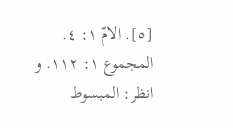[٥]. الامّ ١: ٤. المجموع ١: ١١٢. و انظر: المبسوط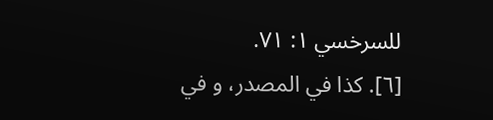للسرخسي ١: ٧١.
[٦]. كذا في المصدر، و في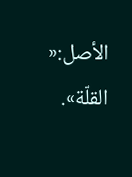الأصل:« القلّة».